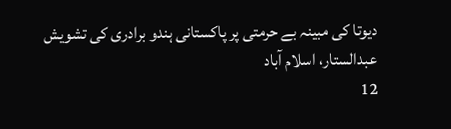دیوتا کی مبینہ بے حرمتی پر پاکستانی ہندو برادری کی تشویش
عبدالستار، اسلام آباد
12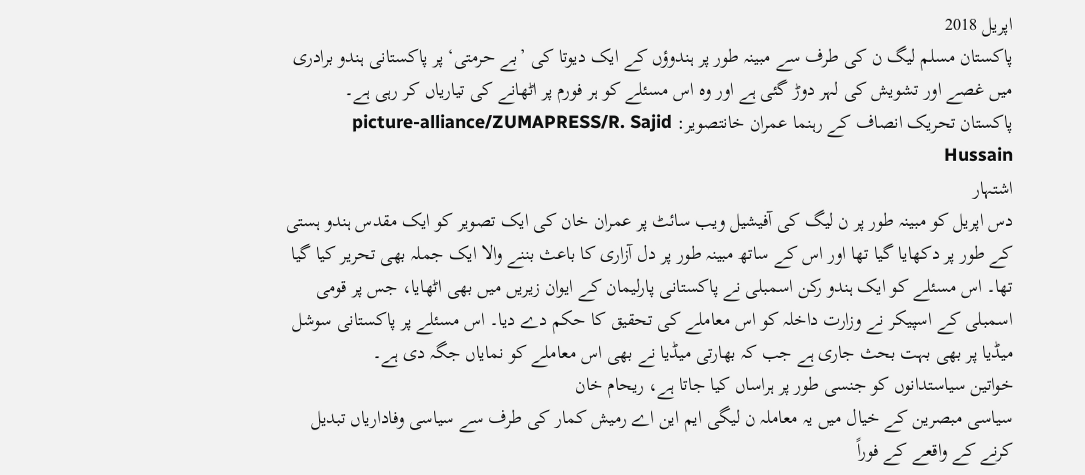اپریل 2018
پاکستان مسلم لیگ ن کی طرف سے مبینہ طور پر ہندوؤں کے ایک دیوتا کی ’بے حرمتی‘ پر پاکستانی ہندو برادری میں غصے اور تشویش کی لہر دوڑ گئی ہے اور وہ اس مسئلے کو ہر فورم پر اٹھانے کی تیاریاں کر رہی ہے۔
پاکستان تحریک انصاف کے رہنما عمران خانتصویر: picture-alliance/ZUMAPRESS/R. Sajid Hussain
اشتہار
دس اپریل کو مبینہ طور پر ن لیگ کی آفیشیل ویب سائٹ پر عمران خان کی ایک تصویر کو ایک مقدس ہندو ہستی کے طور پر دکھایا گیا تھا اور اس کے ساتھ مبینہ طور پر دل آزاری کا باعث بننے والا ایک جملہ بھی تحریر کیا گیا تھا۔ اس مسئلے کو ایک ہندو رکن اسمبلی نے پاکستانی پارلیمان کے ایوان زیریں میں بھی اٹھایا، جس پر قومی اسمبلی کے اسپیکر نے وزارت داخلہ کو اس معاملے کی تحقیق کا حکم دے دیا۔ اس مسئلے پر پاکستانی سوشل میڈیا پر بھی بہت بحث جاری ہے جب کہ بھارتی میڈیا نے بھی اس معاملے کو نمایاں جگہ دی ہے۔
خواتین سیاستدانوں کو جنسی طور پر ہراساں کیا جاتا ہے، ریحام خان
سیاسی مبصرین کے خیال میں یہ معاملہ ن لیگی ایم این اے رمیش کمار کی طرف سے سیاسی وفاداریاں تبدیل کرنے کے واقعے کے فوراً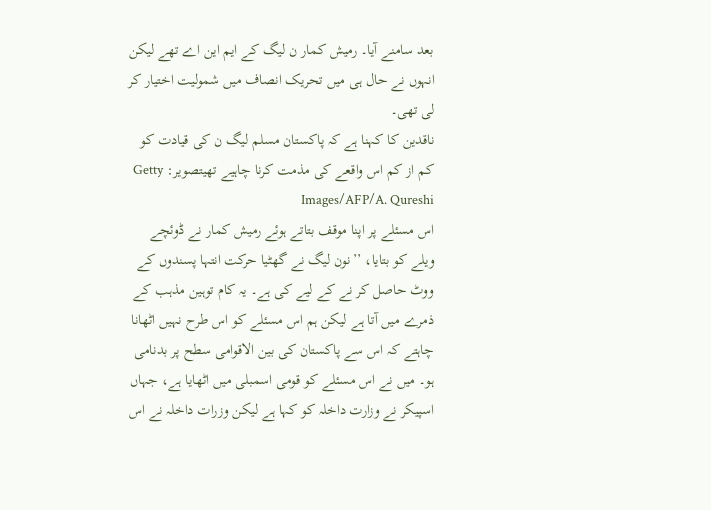بعد سامنے آیا۔ رمیش کمار ن لیگ کے ایم این اے تھے لیکن انہوں نے حال ہی میں تحریک انصاف میں شمولیت اختیار کر لی تھی۔
ناقدین کا کہنا ہے کہ پاکستان مسلم لیگ ن کی قیادت کو کم از کم اس واقعے کی مذمت کرنا چاہیے تھیتصویر: Getty Images/AFP/A. Qureshi
اس مسئلے پر اپنا موقف بتاتے ہوئے رمیش کمار نے ڈوئچے ویلے کو بتایا، ’’نون لیگ نے گھٹیا حرکت انتہا پسندوں کے ووٹ حاصل کر نے کے لیے کی ہے۔ یہ کام توہین مذہب کے ذمرے میں آتا ہے لیکن ہم اس مسئلے کو اس طرح نہیں اٹھانا چاہتے کہ اس سے پاکستان کی بین الاقوامی سطح پر بدنامی ہو۔ میں نے اس مسئلے کو قومی اسمبلی میں اٹھایا ہے، جہاں اسپیکر نے وزارت داخلہ کو کہا ہے لیکن وزرات داخلہ نے اس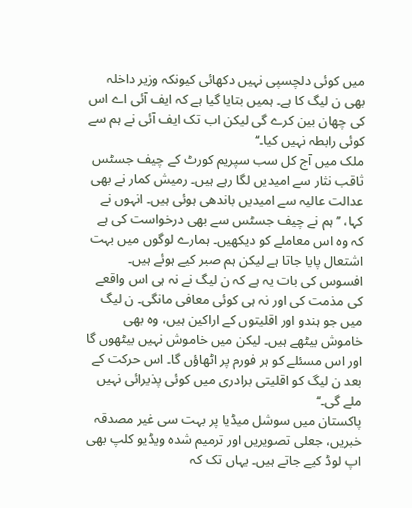میں کوئی دلچسپی نہیں دکھائی کیونکہ وزیر داخلہ بھی ن لیگ کا ہے۔ ہمیں بتایا گیا ہے کہ ایف آئی اے اس کی چھان بین کرے گی لیکن اب تک ایف آئی نے ہم سے کوئی رابطہ نہیں کیا۔‘‘
ملک میں آج کل سب سپریم کورٹ کے چیف جسٹس ثاقب نثار سے امیدیں لگا رہے ہیں۔ رمیش کمار نے بھی عدالت عالیہ سے امیدیں باندھی ہوئی ہیں۔ انہوں نے کہا، ’’ہم نے چیف جسٹس سے بھی درخواست کی ہے کہ وہ اس معاملے کو دیکھیں۔ ہمارے لوگوں میں بہت اشتعال پایا جاتا ہے لیکن ہم صبر کیے ہوئے ہیں۔ افسوس کی بات یہ ہے کہ ن لیگ نے نہ ہی اس واقعے کی مذمت کی اور نہ ہی کوئی معافی مانگی۔ ن لیگ میں جو ہندو اور اقلیتوں کے اراکین ہیں، وہ بھی خاموش بیٹھے ہیں۔ لیکن میں خاموش نہیں بیٹھوں گا اور اس مسئلے کو ہر فورم پر اٹھاؤں گا۔ اس حرکت کے بعد ن لیگ کو اقلیتی برادری میں کوئی پذیرائی نہیں ملے گی۔‘‘
پاکستان میں سوشل میڈیا پر بہت سی غیر مصدقہ خبریں، جعلی تصویریں اور ترمیم شدہ ویڈیو کلپ بھی اپ لوڈ کیے جاتے ہیں۔ یہاں تک کہ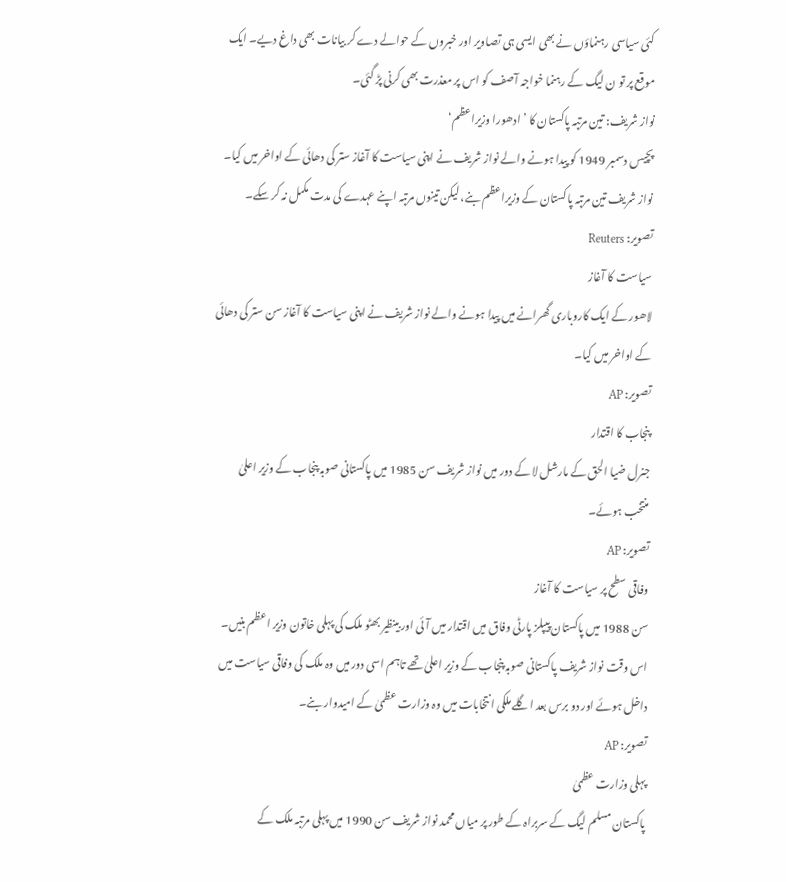کئی سیاسی رہنماؤں نے بھی ایسی ہی تصاویر اور خبروں کے حوالے دے کر بیانات بھی داغ دیے۔ ایک موقع پر تو ن لیگ کے رہنما خواجہ آصف کو اس پر معذرت بھی کرنی پڑ گئی۔
نواز شریف: تین مرتبہ پاکستان کا ’ادھورا وزیراعظم‘
پچیس دسمبر 1949 کو پیدا ہونے والے نواز شریف نے اپنی سیاست کا آغاز ستر کی دھائی کے اواخر میں کیا۔ نواز شریف تین مرتبہ پاکستان کے وزیراعظم بنے، لیکن تینوں مرتبہ اپنے عہدے کی مدت مکمل نہ کر سکے۔
تصویر: Reuters
سیاست کا آغاز
لاھور کے ایک کاروباری گھرانے میں پیدا ہونے والے نواز شریف نے اپنی سیاست کا آغاز سن ستر کی دھائی کے اواخر میں کیا۔
تصویر: AP
پنجاب کا اقتدار
جنرل ضیا الحق کے مارشل لا کے دور میں نواز شریف سن 1985 میں پاکستانی صوبہ پنجاب کے وزیر اعلیٰ منتخب ہوئے۔
تصویر: AP
وفاقی سطح پر سیاست کا آغاز
سن 1988 میں پاکستان پیپلز پارٹی وفاق میں اقتدار میں آئی اور بینظیر بھٹو ملک کی پہلی خاتون وزیر اعظم بنیں۔ اس وقت نواز شریف پاکستانی صوبہ پنجاب کے وزیر اعلیٰ تھے تاہم اسی دور میں وہ ملک کی وفاقی سیاست میں داخل ہوئے اور دو برس بعد اگلے ملکی انتخابات میں وہ وزارت عظمیٰ کے امیدوار بنے۔
تصویر: AP
پہلی وزارت عظمیٰ
پاکستان مسلم لیگ کے سربراہ کے طور پر میاں محمد نواز شریف سن 1990 میں پہلی مرتبہ ملک کے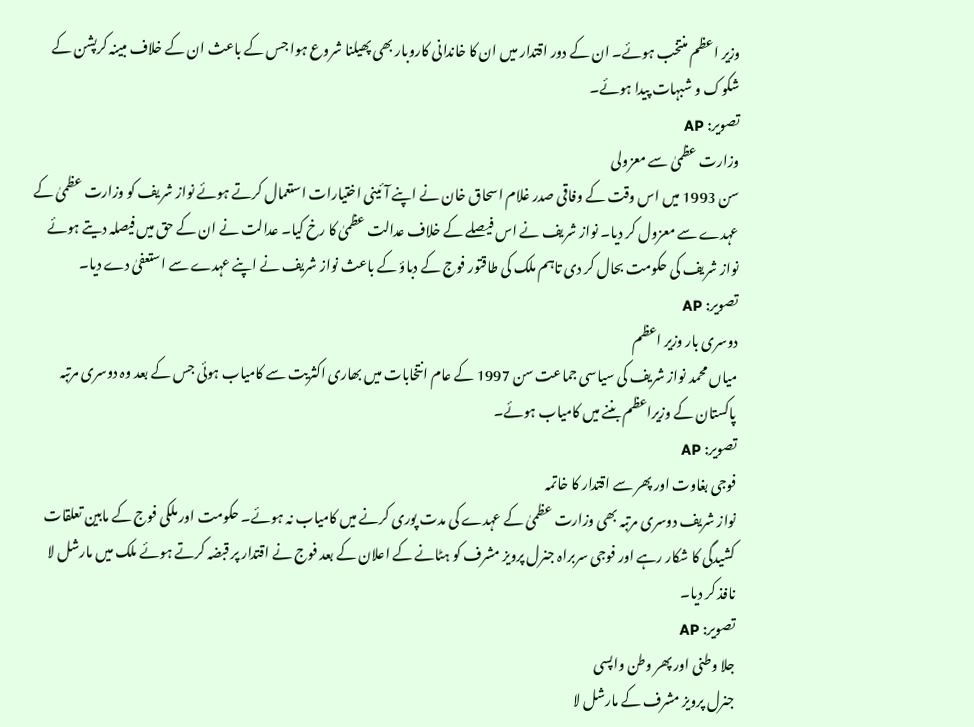وزیر اعظم منتخب ہوئے۔ ان کے دور اقتدار میں ان کا خاندانی کاروبار بھی پھیلنا شروع ہوا جس کے باعث ان کے خلاف مبینہ کرپشن کے شکوک و شبہات پیدا ہوئے۔
تصویر: AP
وزارت عظمیٰ سے معزولی
سن 1993 میں اس وقت کے وفاقی صدر غلام اسحاق خان نے اپنے آئینی اختیارات استعمال کرتے ہوئے نواز شریف کو وزارت عظمیٰ کے عہدے سے معزول کر دیا۔ نواز شریف نے اس فیصلے کے خلاف عدالت عظمیٰ کا رخ کیا۔ عدالت نے ان کے حق میں فیصلہ دیتے ہوئے نواز شریف کی حکومت بحال کر دی تاہم ملک کی طاقتور فوج کے دباؤ کے باعث نواز شریف نے اپنے عہدے سے استعفیٰ دے دیا۔
تصویر: AP
دوسری بار وزیر اعظم
میاں محمد نواز شریف کی سیاسی جماعت سن 1997 کے عام انتخابات میں بھاری اکثریت سے کامیاب ہوئی جس کے بعد وہ دوسری مرتبہ پاکستان کے وزیراعظم بننے میں کامیاب ہوئے۔
تصویر: AP
فوجی بغاوت اور پھر سے اقتدار کا خاتمہ
نواز شریف دوسری مرتبہ بھی وزارت عظمیٰ کے عہدے کی مدت پوری کرنے میں کامیاب نہ ہوئے۔ حکومت اور ملکی فوج کے مابین تعلقات کشیدگی کا شکار رہے اور فوجی سربراہ جنرل پرویز مشرف کو ہٹانے کے اعلان کے بعد فوج نے اقتدار پر قبضہ کرتے ہوئے ملک میں مارشل لا نافذ کر دیا۔
تصویر: AP
جلا وطنی اور پھر وطن واپسی
جنرل پرویز مشرف کے مارشل لا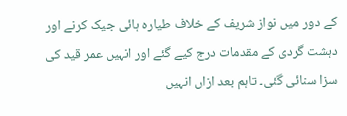کے دور میں نواز شریف کے خلاف طیارہ ہائی جیک کرنے اور دہشت گردی کے مقدمات درج کیے گئے اور انہیں عمر قید کی سزا سنائی گئی۔ تاہم بعد ازاں انہیں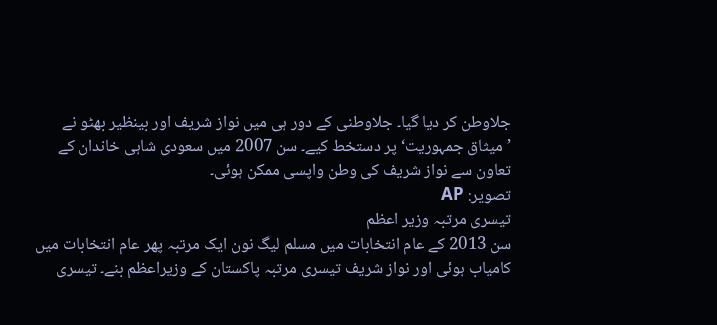جلاوطن کر دیا گیا۔ جلاوطنی کے دور ہی میں نواز شریف اور بینظیر بھٹو نے ’میثاق جمہوریت‘ پر دستخط کیے۔ سن 2007 میں سعودی شاہی خاندان کے تعاون سے نواز شریف کی وطن واپسی ممکن ہوئی۔
تصویر: AP
تیسری مرتبہ وزیر اعظم
سن 2013 کے عام انتخابات میں مسلم لیگ نون ایک مرتبہ پھر عام انتخابات میں کامیاب ہوئی اور نواز شریف تیسری مرتبہ پاکستان کے وزیراعظم بنے۔ تیسری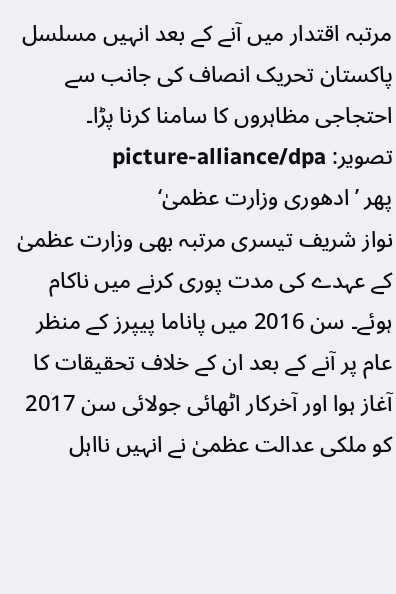مرتبہ اقتدار میں آنے کے بعد انہیں مسلسل پاکستان تحریک انصاف کی جانب سے احتجاجی مظاہروں کا سامنا کرنا پڑا۔
تصویر: picture-alliance/dpa
پھر ’ادھوری وزارت عظمیٰ‘
نواز شریف تیسری مرتبہ بھی وزارت عظمیٰ کے عہدے کی مدت پوری کرنے میں ناکام ہوئے۔ سن 2016 میں پاناما پیپرز کے منظر عام پر آنے کے بعد ان کے خلاف تحقیقات کا آغاز ہوا اور آخرکار اٹھائی جولائی سن 2017 کو ملکی عدالت عظمیٰ نے انہیں نااہل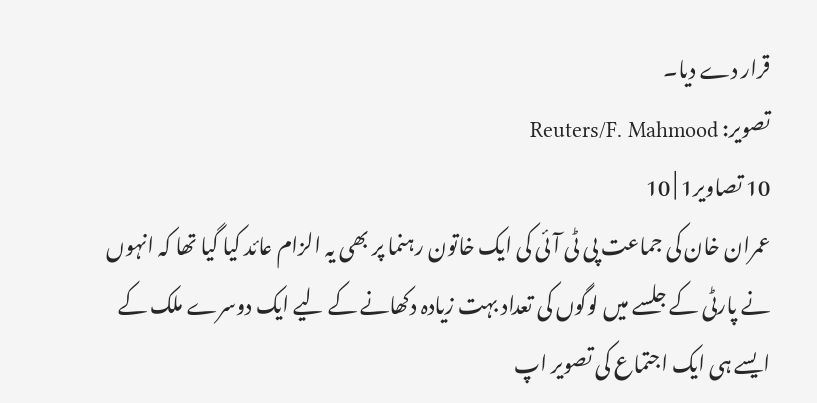قرار دے دیا۔
تصویر: Reuters/F. Mahmood
10 تصاویر1 | 10
عمران خان کی جماعت پی ٹی آئی کی ایک خاتون رہنما پر بھی یہ الزام عائد کیا گیا تھا کہ انہوں نے پارٹی کے جلسے میں لوگوں کی تعداد بہت زیادہ دکھانے کے لیے ایک دوسرے ملک کے ایسے ہی ایک اجتماع کی تصویر اپ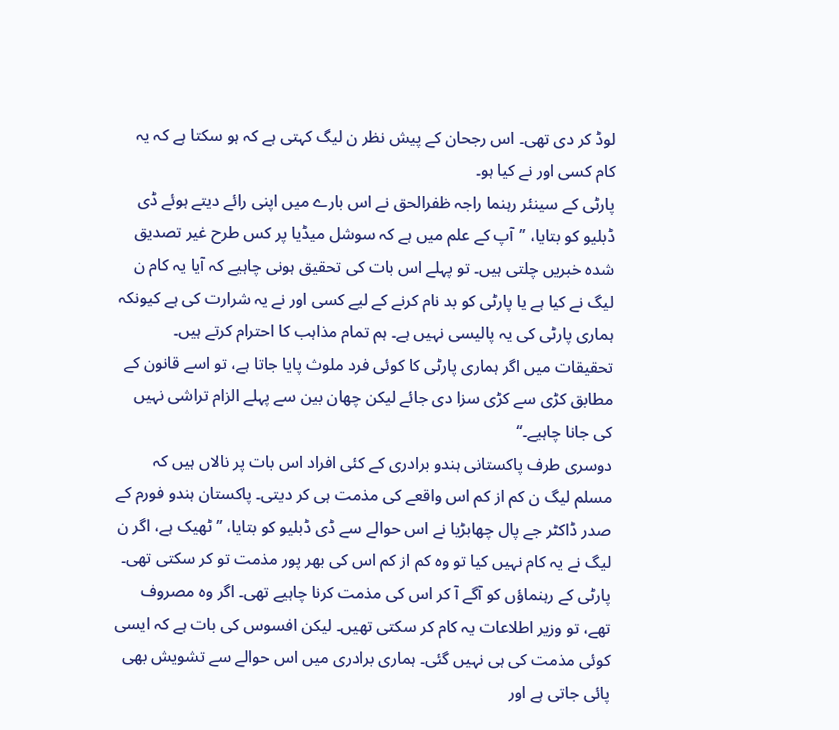لوڈ کر دی تھی۔ اس رجحان کے پیش نظر ن لیگ کہتی ہے کہ ہو سکتا ہے کہ یہ کام کسی اور نے کیا ہو۔
پارٹی کے سینئر رہنما راجہ ظفرالحق نے اس بارے میں اپنی رائے دیتے ہوئے ڈی ڈبلیو کو بتایا، ’’آپ کے علم میں ہے کہ سوشل میڈیا پر کس طرح غیر تصدیق شدہ خبریں چلتی ہیں۔ تو پہلے اس بات کی تحقیق ہونی چاہیے کہ آیا یہ کام ن لیگ نے کیا ہے یا پارٹی کو بد نام کرنے کے لیے کسی اور نے یہ شرارت کی ہے کیونکہ ہماری پارٹی کی یہ پالیسی نہیں ہے۔ ہم تمام مذاہب کا احترام کرتے ہیں۔ تحقیقات میں اگر ہماری پارٹی کا کوئی فرد ملوث پایا جاتا ہے، تو اسے قانون کے مطابق کڑی سے کڑی سزا دی جائے لیکن چھان بین سے پہلے الزام تراشی نہیں کی جانا چاہیے۔‘‘
دوسری طرف پاکستانی ہندو برادری کے کئی افراد اس بات پر نالاں ہیں کہ مسلم لیگ ن کم از کم اس واقعے کی مذمت ہی کر دیتی۔ پاکستان ہندو فورم کے صدر ڈاکٹر جے پال چھابڑیا نے اس حوالے سے ڈی ڈبلیو کو بتایا، ’’ٹھیک ہے، اگر ن لیگ نے یہ کام نہیں کیا تو وہ کم از کم اس کی بھر پور مذمت تو کر سکتی تھی۔ پارٹی کے رہنماؤں کو آگے آ کر اس کی مذمت کرنا چاہیے تھی۔ اگر وہ مصروف تھے، تو وزیر اطلاعات یہ کام کر سکتی تھیں۔ لیکن افسوس کی بات ہے کہ ایسی کوئی مذمت کی ہی نہیں گئی۔ ہماری برادری میں اس حوالے سے تشویش بھی پائی جاتی ہے اور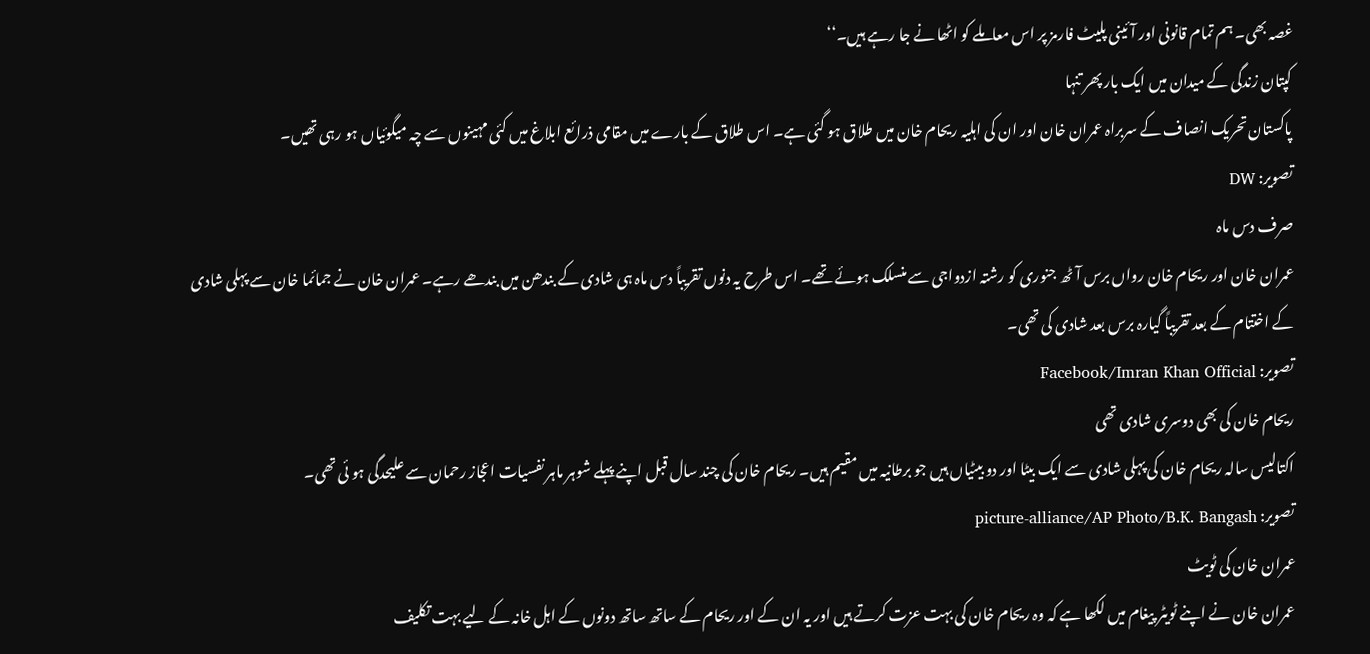غصہ بھی۔ ہم تمام قانونی اور آئینی پلیٹ فارمز پر اس معاملے کو اٹھا نے جا رہے ہیں۔‘‘
کپتان زندگی کے میدان میں ایک بار پھر تنہا
پاکستان تحریک انصاف کے سربراہ عمران خان اور ان کی اہلیہ ریحام خان میں طلاق ہو گئی ہے۔ اس طلاق کے بارے میں مقامی ذرائع ابلاغ میں کئی مہینوں سے چہ میگوئیاں ہو رہی تھیں۔
تصویر: DW
صرف دس ماہ
عمران خان اور ریحام خان رواں برس آٹھ جنوری کو رشتہ ازدواجی سے منسلک ہوئے تھے۔ اس طرح یہ دنوں تقریباً دس ماہ ہی شادی کے بندھن میں بندھے رہے۔ عمران خان نے جمائما خان سے پہلی شادی کے اختتام کے بعد تقریباً گیارہ برس بعد شادی کی تھی۔
تصویر: Facebook/Imran Khan Official
ریحام خان کی بھی دوسری شادی تھی
اکتالیس سالہ ریحام خان کی پہلی شادی سے ایک بیٹا اور دو بیٹیاں ہیں جو برطانیہ میں مقیم ہیں۔ ریحام خان کی چند سال قبل اپنے پہلے شوہر ماہر نفسیات اعجاز رحمان سے علیحدگی ہو ئی تھی۔
تصویر: picture-alliance/AP Photo/B.K. Bangash
عمران خان کی ٹویٹ
عمران خان نے اپنے ٹویٹر پیغام میں لکھا ہے کہ وہ ریحام خان کی بہت عزت کرتے ہیں اور یہ ان کے اور ریحام کے ساتھ ساتھ دونوں کے اہل خانہ کے لیے بہت تکلیف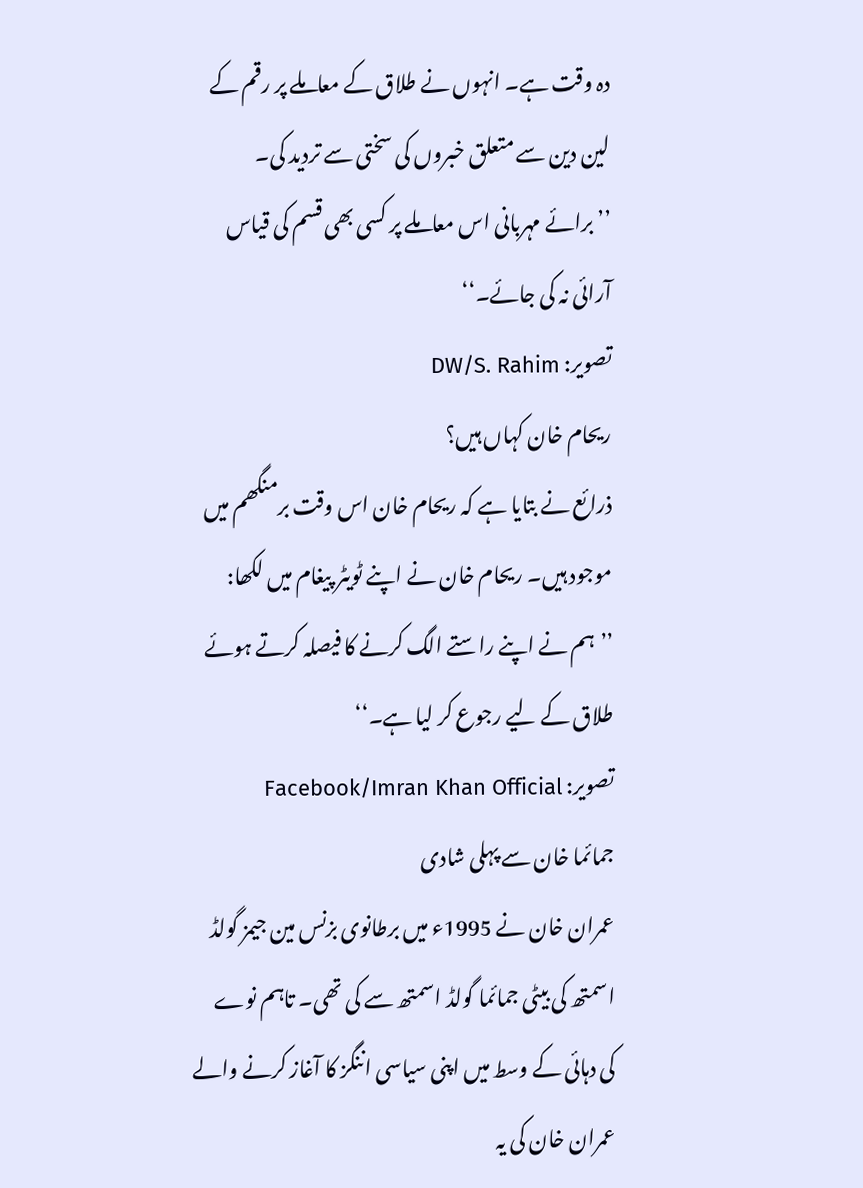دہ وقت ہے۔ انہوں نے طلاق کے معاملے پر رقم کے لین دین سے متعلق خبروں کی سختی سے تردید کی۔ ’’برائے مہربانی اس معاملے پر کسی بھی قسم کی قیاس آرائی نہ کی جائے۔‘‘
تصویر: DW/S. Rahim
ریحام خان کہاں ہیں؟
ذرائع نے بتایا ہے کہ ریحام خان اس وقت برمنگھم میں موجود ہیں۔ ریحام خان نے اپنے ٹویٹر پیغام میں لکھا: ’’ہم نے اپنے راستے الگ کرنے کا فیصلہ کرتے ہوئے طلاق کے لیے رجوع کر لیا ہے۔‘‘
تصویر: Facebook/Imran Khan Official
جمائما خان سے پہلی شادی
عمران خان نے 1995ء میں برطانوی بزنس مین جیمز گولڈ اسمتھ کی بیٹی جمائما گولڈ اسمتھ سے کی تھی۔ تاہم نوے کی دہائی کے وسط میں اپنی سیاسی اننگز کا آغاز کرنے والے عمران خان کی یہ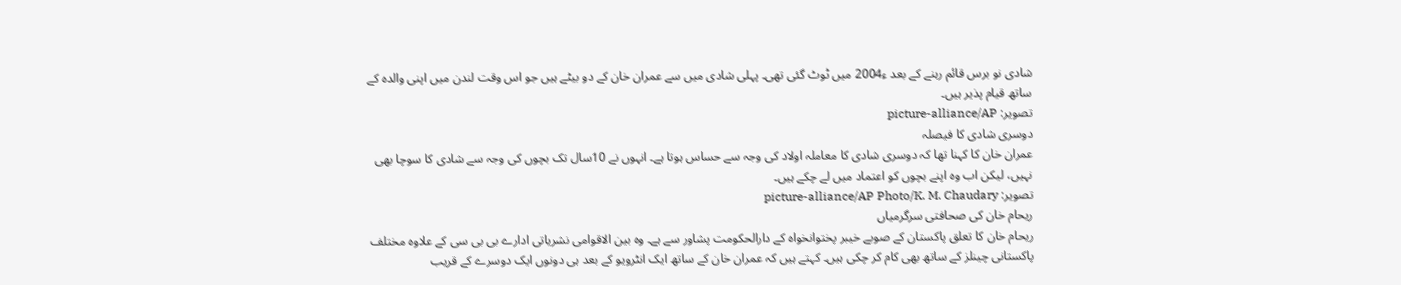شادی نو برس قائم رہنے کے بعد ء2004 میں ٹوٹ گئی تھی۔ پہلی شادی میں سے عمران خان کے دو بیٹے ہیں جو اس وقت لندن میں اپنی والدہ کے ساتھ قیام پذیر ہیں۔
تصویر: picture-alliance/AP
دوسری شادی کا فیصلہ
عمران خان کا کہنا تھا کہ دوسری شادی کا معاملہ اولاد کی وجہ سے حساس ہوتا ہے۔ انہوں نے 10سال تک بچوں کی وجہ سے شادی کا سوچا بھی نہیں، لیکن اب وہ اپنے بچوں کو اعتماد میں لے چکے ہیں۔
تصویر: picture-alliance/AP Photo/K. M. Chaudary
ریحام خان کی صحافتی سرگرمیاں
ریحام خان کا تعلق پاکستان کے صوبے خیبر پختوانخواہ کے دارالحکومت پشاور سے ہے۔ وہ بین الاقوامی نشریاتی ادارے بی بی سی کے علاوہ مختلف پاکستانی چینلز کے ساتھ بھی کام کر چکی ہیں۔ کہتے ہیں کہ عمران خان کے ساتھ ایک انٹرویو کے بعد ہی دونوں ایک دوسرے کے قریب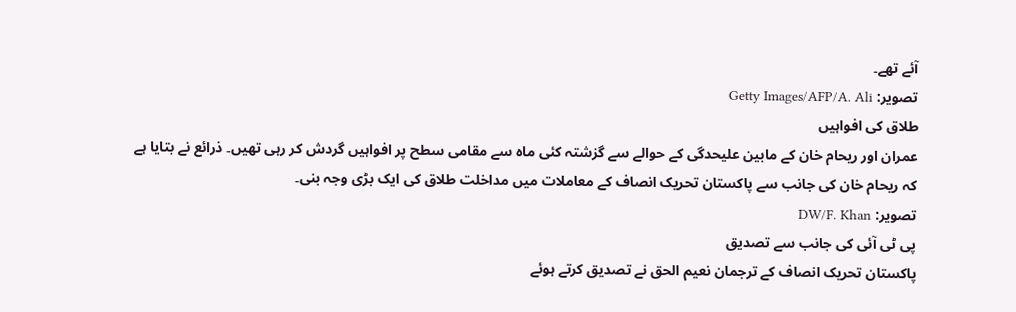آئے تھے۔
تصویر: Getty Images/AFP/A. Ali
طلاق کی افواہیں
عمران اور ریحام خان کے مابین علیحدگی کے حوالے سے گزشتہ کئی ماہ سے مقامی سطح پر افواہیں گردش کر رہی تھیں۔ ذرائع نے بتایا ہے کہ ریحام خان کی جانب سے پاکستان تحریک انصاف کے معاملات میں مداخلت طلاق کی ایک بڑی وجہ بنی۔
تصویر: DW/F. Khan
پی ٹی آئی کی جانب سے تصدیق
پاکستان تحریک انصاف کے ترجمان نعیم الحق نے تصدیق کرتے ہوئے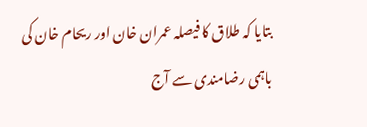بتایا کہ طلاق کا فیصلہ عمران خان اور ریحام خان کی باہمی رضامندی سے آج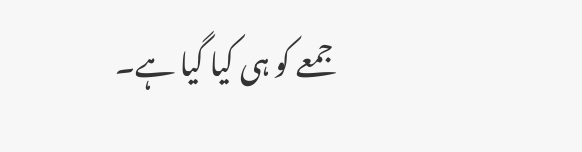جمعے کو ہی کیا گیا ہے۔